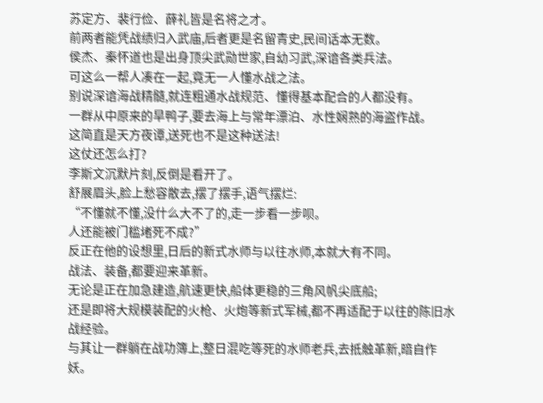苏定方、裴行俭、薛礼皆是名将之才。
前两者能凭战绩归入武庙,后者更是名留青史,民间话本无数。
侯杰、秦怀道也是出身顶尖武勋世家,自幼习武,深谙各类兵法。
可这么一帮人凑在一起,竟无一人懂水战之法。
别说深谙海战精髓,就连粗通水战规范、懂得基本配合的人都没有。
一群从中原来的旱鸭子,要去海上与常年漂泊、水性娴熟的海盗作战。
这简直是天方夜谭,送死也不是这种送法!
这仗还怎么打?
李斯文沉默片刻,反倒是看开了。
舒展眉头,脸上愁容散去,摆了摆手,语气摆烂:
“不懂就不懂,没什么大不了的,走一步看一步呗。
人还能被门槛堵死不成?”
反正在他的设想里,日后的新式水师与以往水师,本就大有不同。
战法、装备,都要迎来革新。
无论是正在加急建造,航速更快,船体更稳的三角风帆尖底船;
还是即将大规模装配的火枪、火炮等新式军械,都不再适配于以往的陈旧水战经验。
与其让一群躺在战功簿上,整日混吃等死的水师老兵,去抵触革新,暗自作妖。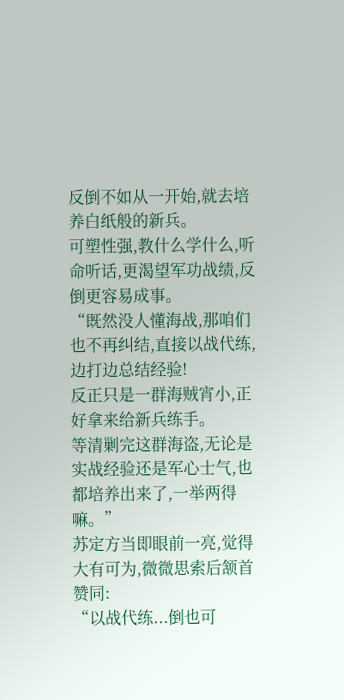反倒不如从一开始,就去培养白纸般的新兵。
可塑性强,教什么学什么,听命听话,更渴望军功战绩,反倒更容易成事。
“既然没人懂海战,那咱们也不再纠结,直接以战代练,边打边总结经验!
反正只是一群海贼宵小,正好拿来给新兵练手。
等清剿完这群海盗,无论是实战经验还是军心士气,也都培养出来了,一举两得嘛。”
苏定方当即眼前一亮,觉得大有可为,微微思索后颔首赞同:
“以战代练...倒也可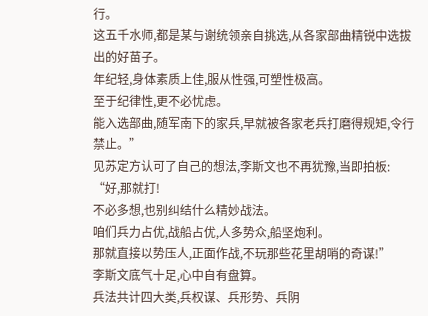行。
这五千水师,都是某与谢统领亲自挑选,从各家部曲精锐中选拔出的好苗子。
年纪轻,身体素质上佳,服从性强,可塑性极高。
至于纪律性,更不必忧虑。
能入选部曲,随军南下的家兵,早就被各家老兵打磨得规矩,令行禁止。”
见苏定方认可了自己的想法,李斯文也不再犹豫,当即拍板:
“好,那就打!
不必多想,也别纠结什么精妙战法。
咱们兵力占优,战船占优,人多势众,船坚炮利。
那就直接以势压人,正面作战,不玩那些花里胡哨的奇谋!”
李斯文底气十足,心中自有盘算。
兵法共计四大类,兵权谋、兵形势、兵阴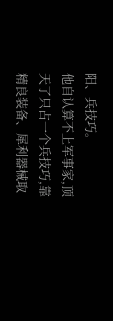阳、兵技巧。
他自认算不上军事家,顶天了只占一个兵技巧,靠精良装备、犀利器械取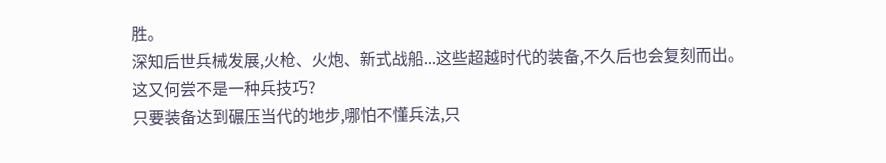胜。
深知后世兵械发展,火枪、火炮、新式战船...这些超越时代的装备,不久后也会复刻而出。
这又何尝不是一种兵技巧?
只要装备达到碾压当代的地步,哪怕不懂兵法,只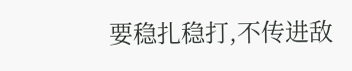要稳扎稳打,不传进敌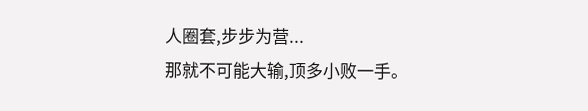人圈套,步步为营...
那就不可能大输,顶多小败一手。